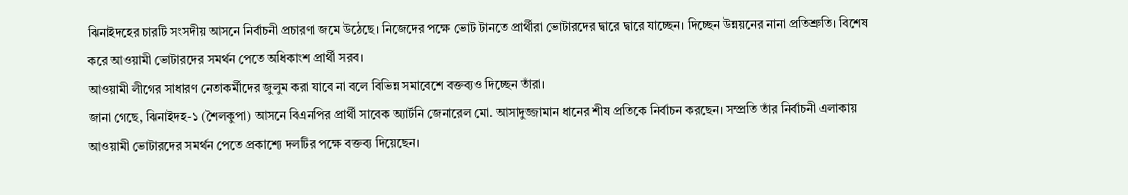ঝিনাইদহের চারটি সংসদীয় আসনে নির্বাচনী প্রচারণা জমে উঠেছে। নিজেদের পক্ষে ভোট টানতে প্রার্থীরা ভোটারদের দ্বারে দ্বারে যাচ্ছেন। দিচ্ছেন উন্নয়নের নানা প্রতিশ্রুতি। বিশেষ করে আওয়ামী ভোটারদের সমর্থন পেতে অধিকাংশ প্রার্থী সরব।
আওয়ামী লীগের সাধারণ নেতাকর্মীদের জুলুম করা যাবে না বলে বিভিন্ন সমাবেশে বক্তব্যও দিচ্ছেন তাঁরা।
জানা গেছে, ঝিনাইদহ-১ (শৈলকুপা) আসনে বিএনপির প্রার্থী সাবেক অ্যার্টনি জেনারেল মো. আসাদুজ্জামান ধানের শীষ প্রতিকে নির্বাচন করছেন। সম্প্রতি তাঁর নির্বাচনী এলাকায় আওয়ামী ভোটারদের সমর্থন পেতে প্রকাশ্যে দলটির পক্ষে বক্তব্য দিয়েছেন।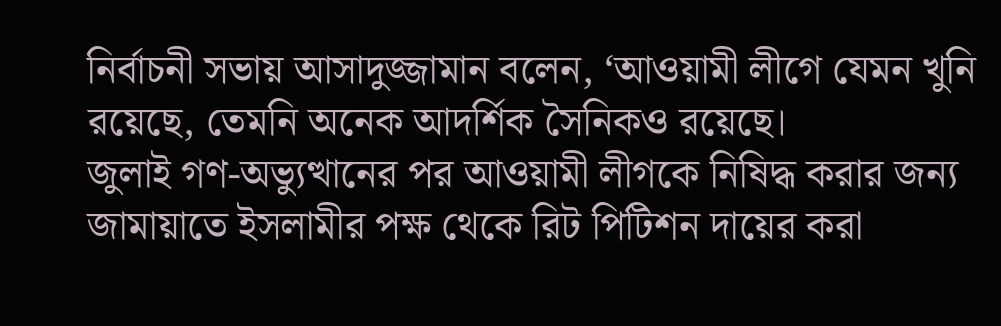নির্বাচনী সভায় আসাদুজ্জামান বলেন, ‘আওয়ামী লীগে যেমন খুনি রয়েছে, তেমনি অনেক আদর্শিক সৈনিকও রয়েছে।
জুলাই গণ-অভ্যুত্থানের পর আওয়ামী লীগকে নিষিদ্ধ করার জন্য জামায়াতে ইসলামীর পক্ষ থেকে রিট পিটিশন দায়ের করা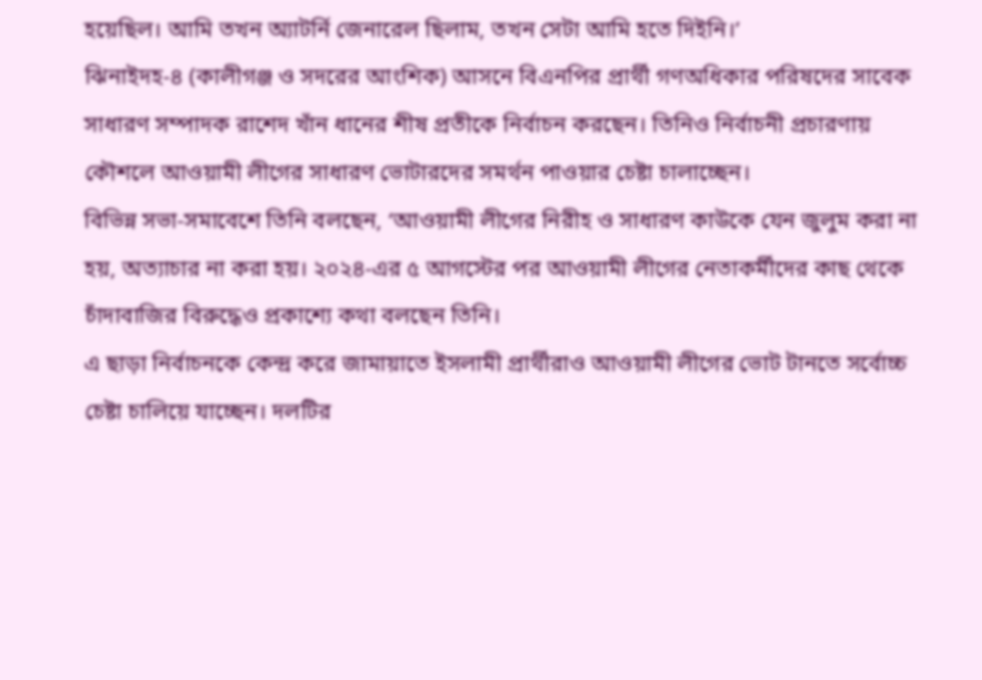হয়েছিল। আমি তখন অ্যাটর্নি জেনারেল ছিলাম, তখন সেটা আমি হতে দিইনি।’
ঝিনাইদহ-৪ (কালীগঞ্জ ও সদরের আংশিক) আসনে বিএনপির প্রার্থী গণঅধিকার পরিষদের সাবেক সাধারণ সম্পাদক রাশেদ খাঁন ধানের শীষ প্রতীকে নির্বাচন করছেন। তিনিও নির্বাচনী প্রচারণায় কৌশলে আওয়ামী লীগের সাধারণ ভোটারদের সমর্থন পাওয়ার চেষ্টা চালাচ্ছেন।
বিভিন্ন সভা-সমাবেশে তিনি বলছেন, ‘আওয়ামী লীগের নিরীহ ও সাধারণ কাউকে যেন জুলুম করা না হয়, অত্যাচার না করা হয়। ২০২৪-এর ৫ আগস্টের পর আওয়ামী লীগের নেতাকর্মীদের কাছ থেকে চাঁদাবাজির বিরুদ্ধেও প্রকাশ্যে কথা বলছেন তিনি।
এ ছাড়া নির্বাচনকে কেন্দ্র করে জামায়াতে ইসলামী প্রার্থীরাও আওয়ামী লীগের ভোট টানতে সর্বোচ্চ চেষ্টা চালিয়ে যাচ্ছেন। দলটির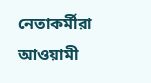নেতাকর্মীরা আওয়ামী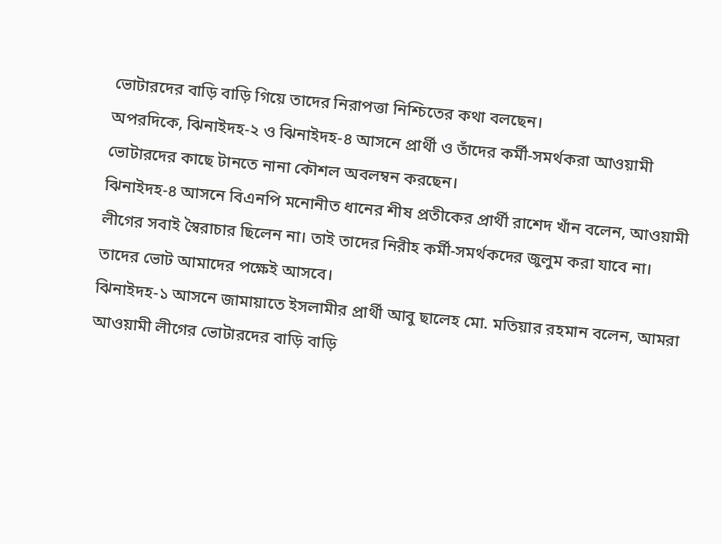ভোটারদের বাড়ি বাড়ি গিয়ে তাদের নিরাপত্তা নিশ্চিতের কথা বলছেন।
অপরদিকে, ঝিনাইদহ-২ ও ঝিনাইদহ-৪ আসনে প্রার্থী ও তাঁদের কর্মী-সমর্থকরা আওয়ামী ভোটারদের কাছে টানতে নানা কৌশল অবলম্বন করছেন।
ঝিনাইদহ-৪ আসনে বিএনপি মনোনীত ধানের শীষ প্রতীকের প্রার্থী রাশেদ খাঁন বলেন, আওয়ামী লীগের সবাই স্বৈরাচার ছিলেন না। তাই তাদের নিরীহ কর্মী-সমর্থকদের জুলুম করা যাবে না। তাদের ভোট আমাদের পক্ষেই আসবে।
ঝিনাইদহ-১ আসনে জামায়াতে ইসলামীর প্রার্থী আবু ছালেহ মো. মতিয়ার রহমান বলেন, আমরা আওয়ামী লীগের ভোটারদের বাড়ি বাড়ি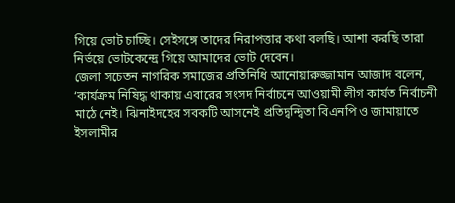গিয়ে ভোট চাচ্ছি। সেইসঙ্গে তাদের নিরাপত্তার কথা বলছি। আশা করছি তারা নির্ভয়ে ভোটকেন্দ্রে গিয়ে আমাদের ভোট দেবেন।
জেলা সচেতন নাগরিক সমাজের প্রতিনিধি আনোয়ারুজ্জামান আজাদ বলেন, ‘কার্যক্রম নিষিদ্ধ থাকায় এবারের সংসদ নির্বাচনে আওয়ামী লীগ কার্যত নির্বাচনী মাঠে নেই। ঝিনাইদহের সবকটি আসনেই প্রতিদ্বন্দ্বিতা বিএনপি ও জামায়াতে ইসলামীর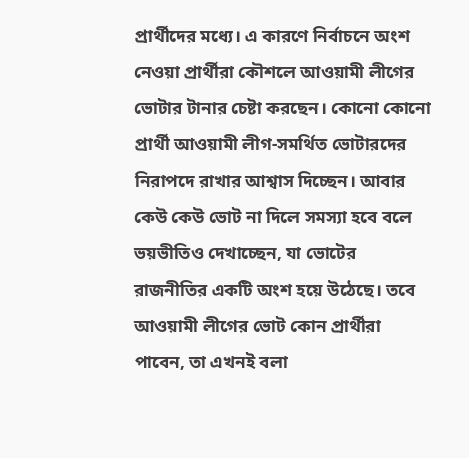প্রার্থীদের মধ্যে। এ কারণে নির্বাচনে অংশ নেওয়া প্রার্থীরা কৌশলে আওয়ামী লীগের ভোটার টানার চেষ্টা করছেন। কোনো কোনো প্রার্থী আওয়ামী লীগ-সমর্থিত ভোটারদের নিরাপদে রাখার আশ্বাস দিচ্ছেন। আবার কেউ কেউ ভোট না দিলে সমস্যা হবে বলে ভয়ভীতিও দেখাচ্ছেন, যা ভোটের রাজনীতির একটি অংশ হয়ে উঠেছে। তবে আওয়ামী লীগের ভোট কোন প্রার্থীরা পাবেন, তা এখনই বলা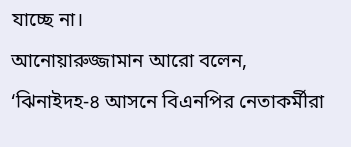যাচ্ছে না।
আনোয়ারুজ্জামান আরো বলেন, ‘ঝিনাইদহ-৪ আসনে বিএনপির নেতাকর্মীরা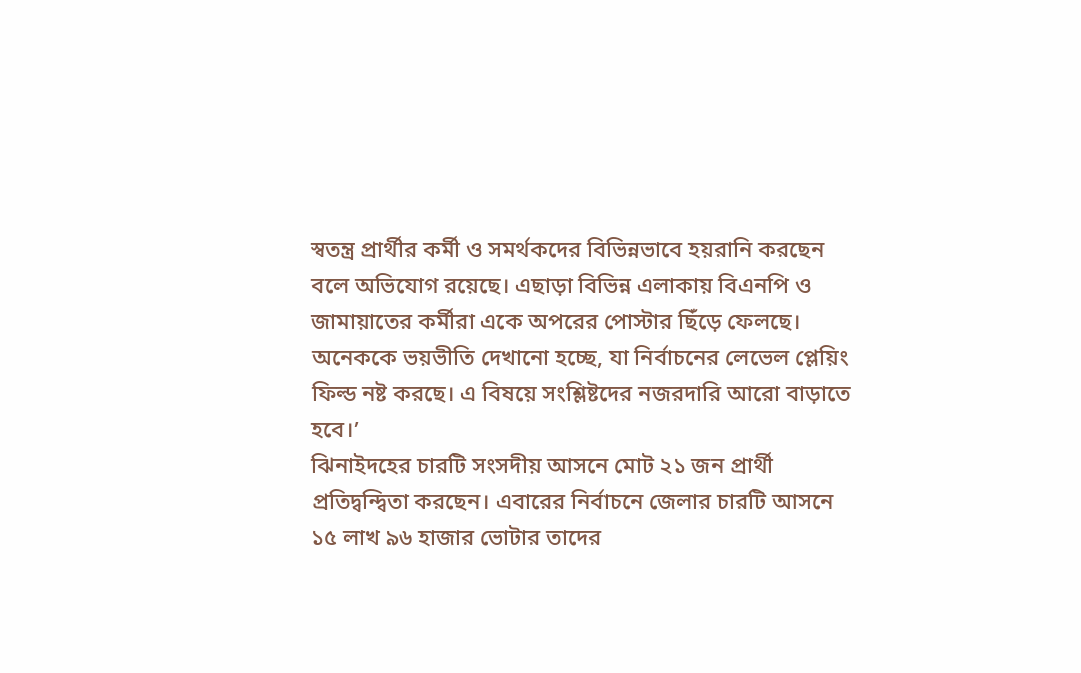স্বতন্ত্র প্রার্থীর কর্মী ও সমর্থকদের বিভিন্নভাবে হয়রানি করছেন বলে অভিযোগ রয়েছে। এছাড়া বিভিন্ন এলাকায় বিএনপি ও জামায়াতের কর্মীরা একে অপরের পোস্টার ছিঁড়ে ফেলছে। অনেককে ভয়ভীতি দেখানো হচ্ছে, যা নির্বাচনের লেভেল প্লেয়িং ফিল্ড নষ্ট করছে। এ বিষয়ে সংশ্লিষ্টদের নজরদারি আরো বাড়াতে হবে।’
ঝিনাইদহের চারটি সংসদীয় আসনে মোট ২১ জন প্রার্থী প্রতিদ্বন্দ্বিতা করছেন। এবারের নির্বাচনে জেলার চারটি আসনে ১৫ লাখ ৯৬ হাজার ভোটার তাদের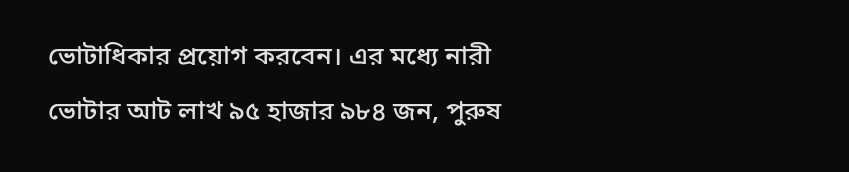ভোটাধিকার প্রয়োগ করবেন। এর মধ্যে নারী ভোটার আট লাখ ৯৫ হাজার ৯৮৪ জন, পুরুষ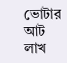ভোটার আট লাখ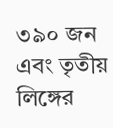৩৯০ জন এবং তৃতীয় লিঙ্গের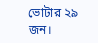ভোটার ২৯ জন।